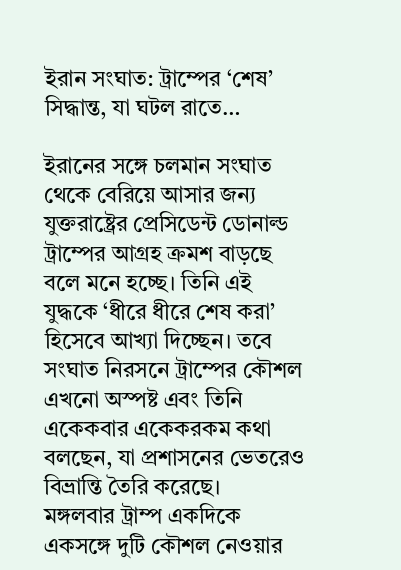ইরান সংঘাত: ট্রাম্পের ‘শেষ’ সিদ্ধান্ত, যা ঘটল রাতে…

ইরানের সঙ্গে চলমান সংঘাত থেকে বেরিয়ে আসার জন্য যুক্তরাষ্ট্রের প্রেসিডেন্ট ডোনাল্ড ট্রাম্পের আগ্রহ ক্রমশ বাড়ছে বলে মনে হচ্ছে। তিনি এই যুদ্ধকে ‘ধীরে ধীরে শেষ করা’ হিসেবে আখ্যা দিচ্ছেন। তবে সংঘাত নিরসনে ট্রাম্পের কৌশল এখনো অস্পষ্ট এবং তিনি একেকবার একেকরকম কথা বলছেন, যা প্রশাসনের ভেতরেও বিভ্রান্তি তৈরি করেছে।
মঙ্গলবার ট্রাম্প একদিকে একসঙ্গে দুটি কৌশল নেওয়ার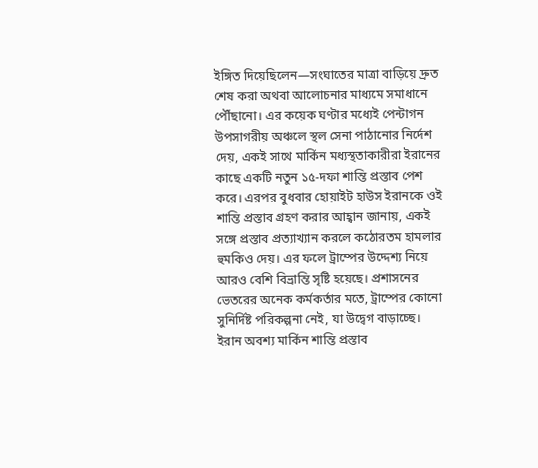ইঙ্গিত দিয়েছিলেন—সংঘাতের মাত্রা বাড়িয়ে দ্রুত শেষ করা অথবা আলোচনার মাধ্যমে সমাধানে পৌঁছানো। এর কয়েক ঘণ্টার মধ্যেই পেন্টাগন উপসাগরীয় অঞ্চলে স্থল সেনা পাঠানোর নির্দেশ দেয়, একই সাথে মার্কিন মধ্যস্থতাকারীরা ইরানের কাছে একটি নতুন ১৫-দফা শান্তি প্রস্তাব পেশ করে। এরপর বুধবার হোয়াইট হাউস ইরানকে ওই শান্তি প্রস্তাব গ্রহণ করার আহ্বান জানায়, একই সঙ্গে প্রস্তাব প্রত্যাখ্যান করলে কঠোরতম হামলার হুমকিও দেয়। এর ফলে ট্রাম্পের উদ্দেশ্য নিয়ে আরও বেশি বিভ্রান্তি সৃষ্টি হয়েছে। প্রশাসনের ভেতরের অনেক কর্মকর্তার মতে, ট্রাম্পের কোনো সুনির্দিষ্ট পরিকল্পনা নেই, যা উদ্বেগ বাড়াচ্ছে।
ইরান অবশ্য মার্কিন শান্তি প্রস্তাব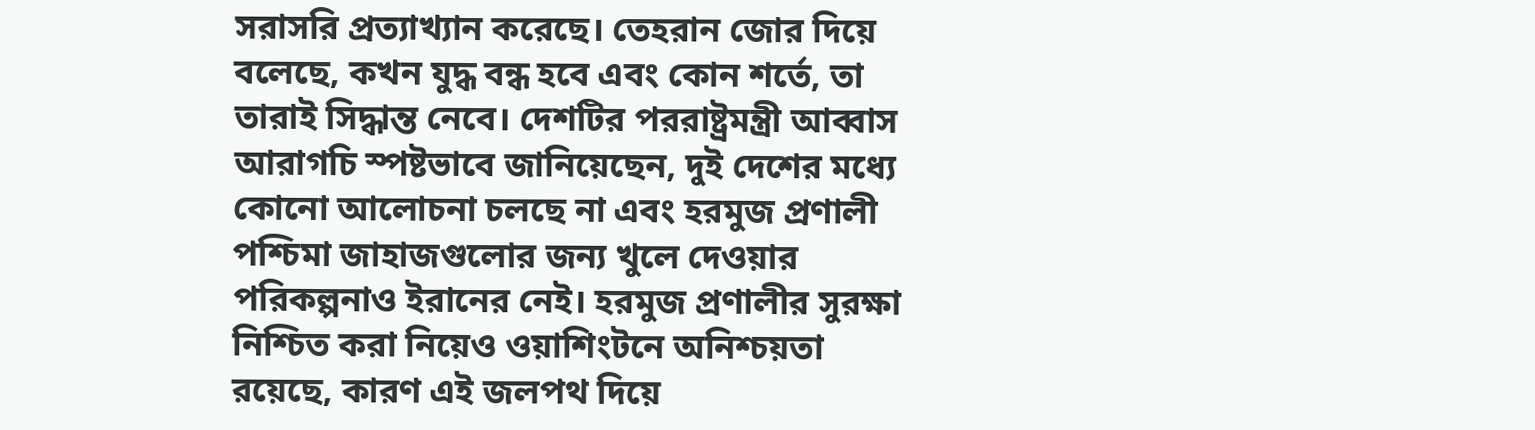সরাসরি প্রত্যাখ্যান করেছে। তেহরান জোর দিয়ে বলেছে, কখন যুদ্ধ বন্ধ হবে এবং কোন শর্তে, তা তারাই সিদ্ধান্ত নেবে। দেশটির পররাষ্ট্রমন্ত্রী আব্বাস আরাগচি স্পষ্টভাবে জানিয়েছেন, দুই দেশের মধ্যে কোনো আলোচনা চলছে না এবং হরমুজ প্রণালী পশ্চিমা জাহাজগুলোর জন্য খুলে দেওয়ার পরিকল্পনাও ইরানের নেই। হরমুজ প্রণালীর সুরক্ষা নিশ্চিত করা নিয়েও ওয়াশিংটনে অনিশ্চয়তা রয়েছে, কারণ এই জলপথ দিয়ে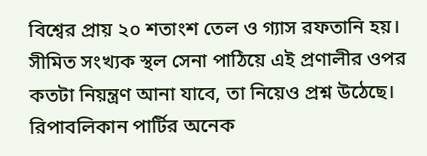বিশ্বের প্রায় ২০ শতাংশ তেল ও গ্যাস রফতানি হয়। সীমিত সংখ্যক স্থল সেনা পাঠিয়ে এই প্রণালীর ওপর কতটা নিয়ন্ত্রণ আনা যাবে, তা নিয়েও প্রশ্ন উঠেছে। রিপাবলিকান পার্টির অনেক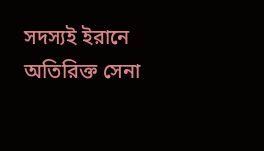সদস্যই ইরানে অতিরিক্ত সেনা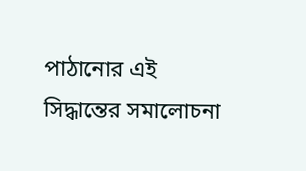পাঠানোর এই সিদ্ধান্তের সমালোচনা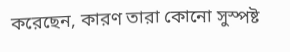করেছেন, কারণ তারা কোনো সুস্পষ্ট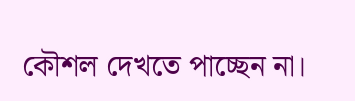কৌশল দেখতে পাচ্ছেন না।